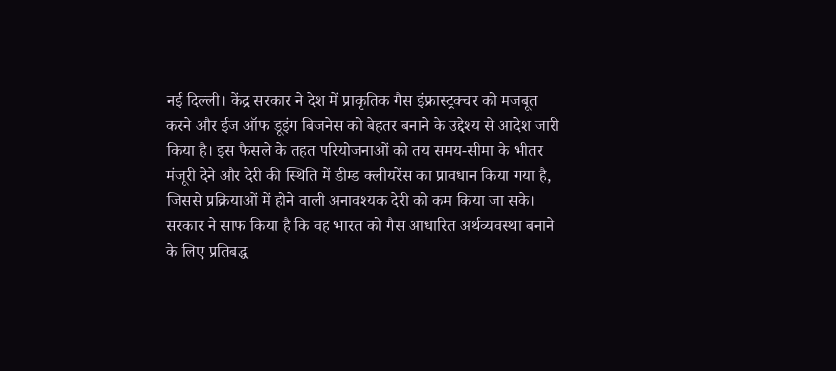नई दिल्ली। केंद्र सरकार ने देश में प्राकृतिक गैस इंफ्रास्ट्रक्चर को मजबूत करने और ईज ऑफ डूइंग बिजनेस को बेहतर बनाने के उद्देश्य से आदेश जारी किया है। इस फैसले के तहत परियोजनाओं को तय समय-सीमा के भीतर मंजूरी देने और देरी की स्थिति में डीम्ड क्लीयरेंस का प्रावधान किया गया है, जिससे प्रक्रियाओं में होने वाली अनावश्यक देरी को कम किया जा सके।
सरकार ने साफ किया है कि वह भारत को गैस आधारित अर्थव्यवस्था बनाने के लिए प्रतिबद्ध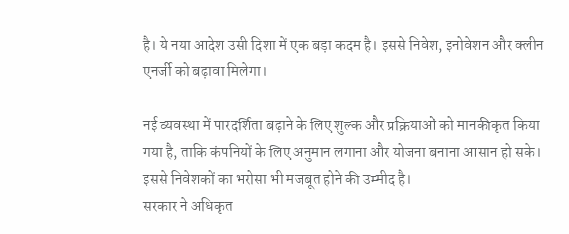है। ये नया आदेश उसी दिशा में एक बड़ा कदम है। इससे निवेश, इनोवेशन और क्लीन एनर्जी को बढ़ावा मिलेगा।

नई व्यवस्था में पारदर्शिता बढ़ाने के लिए शुल्क और प्रक्रियाओं को मानकीकृत किया गया है, ताकि कंपनियों के लिए अनुमान लगाना और योजना बनाना आसान हो सके। इससे निवेशकों का भरोसा भी मजबूत होने की उम्मीद है।
सरकार ने अधिकृत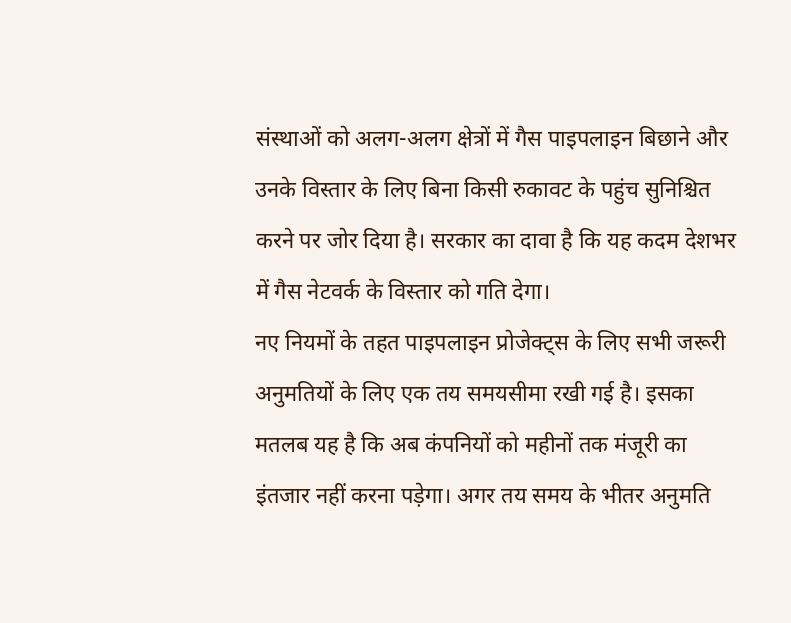संस्थाओं को अलग-अलग क्षेत्रों में गैस पाइपलाइन बिछाने और उनके विस्तार के लिए बिना किसी रुकावट के पहुंच सुनिश्चित करने पर जोर दिया है। सरकार का दावा है कि यह कदम देशभर में गैस नेटवर्क के विस्तार को गति देगा।
नए नियमों के तहत पाइपलाइन प्रोजेक्ट्स के लिए सभी जरूरी अनुमतियों के लिए एक तय समयसीमा रखी गई है। इसका मतलब यह है कि अब कंपनियों को महीनों तक मंजूरी का इंतजार नहीं करना पड़ेगा। अगर तय समय के भीतर अनुमति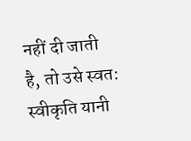नहीं दी जाती है, तो उसे स्वत: स्वीकृति यानी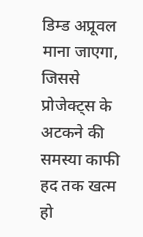डिम्ड अप्रूवल माना जाएगा, जिससे प्रोजेक्ट्स के अटकने की समस्या काफी हद तक खत्म हो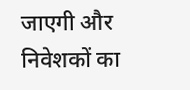जाएगी और निवेशकों का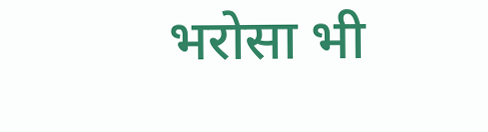भरोसा भी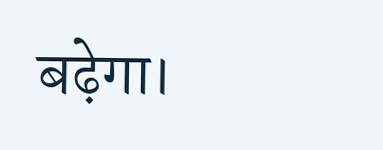बढ़ेगा।